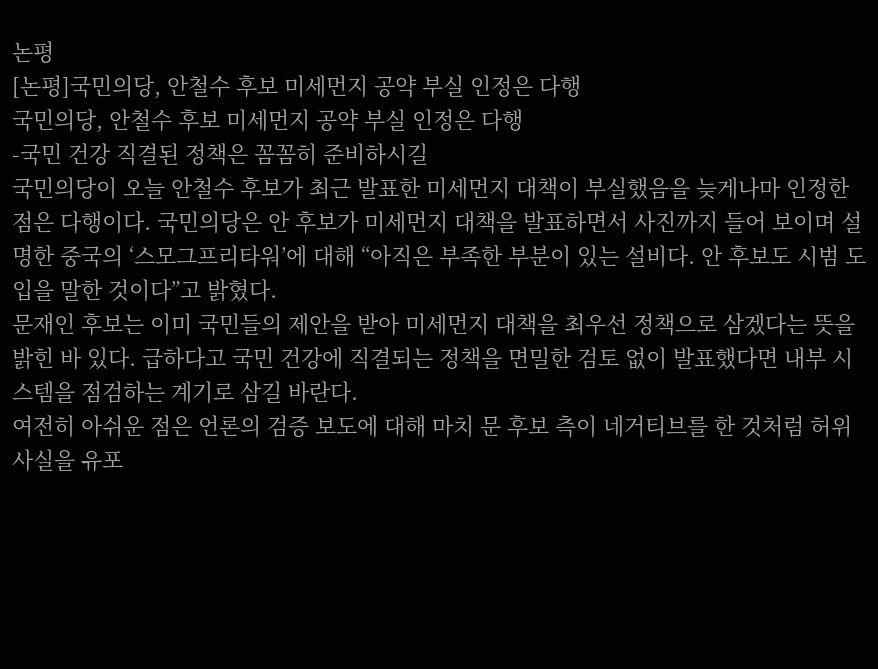논평
[논평]국민의당, 안철수 후보 미세먼지 공약 부실 인정은 다행
국민의당, 안철수 후보 미세먼지 공약 부실 인정은 다행
-국민 건강 직결된 정책은 꼼꼼히 준비하시길
국민의당이 오늘 안철수 후보가 최근 발표한 미세먼지 대책이 부실했음을 늦게나마 인정한 점은 다행이다. 국민의당은 안 후보가 미세먼지 대책을 발표하면서 사진까지 들어 보이며 설명한 중국의 ‘스모그프리타워’에 대해 “아직은 부족한 부분이 있는 설비다. 안 후보도 시범 도입을 말한 것이다”고 밝혔다.
문재인 후보는 이미 국민들의 제안을 받아 미세먼지 대책을 최우선 정책으로 삼겠다는 뜻을 밝힌 바 있다. 급하다고 국민 건강에 직결되는 정책을 면밀한 검토 없이 발표했다면 내부 시스템을 점검하는 계기로 삼길 바란다.
여전히 아쉬운 점은 언론의 검증 보도에 대해 마치 문 후보 측이 네거티브를 한 것처럼 허위 사실을 유포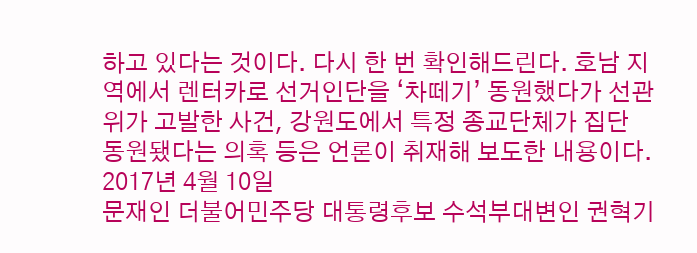하고 있다는 것이다. 다시 한 번 확인해드린다. 호남 지역에서 렌터카로 선거인단을 ‘차떼기’ 동원했다가 선관위가 고발한 사건, 강원도에서 특정 종교단체가 집단 동원됐다는 의혹 등은 언론이 취재해 보도한 내용이다.
2017년 4월 10일
문재인 더불어민주당 대통령후보 수석부대변인 권혁기